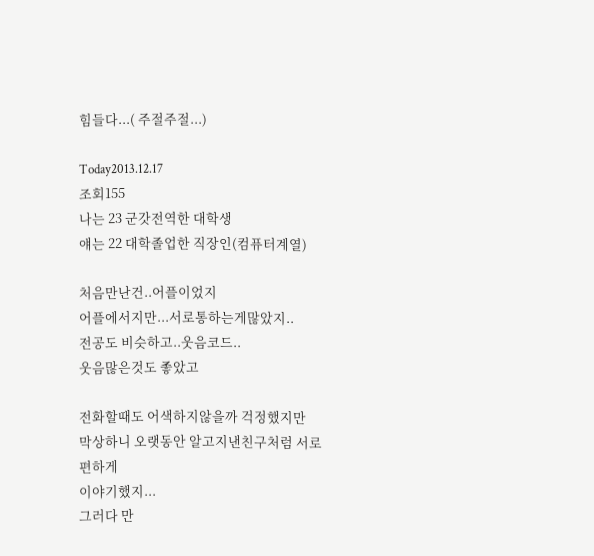힘들다...( 주절주절...)

Today2013.12.17
조회155
나는 23 군갓전역한 대학생
얘는 22 대학졸업한 직장인(컴퓨터계열)

처음만난건..어플이었지
어플에서지만...서로통하는게많았지..
전공도 비슷하고..웃음코드..
웃음많은것도 좋았고

전화할때도 어색하지않을까 걱정했지만
막상하니 오랫동안 알고지낸친구처럼 서로 편하게
이야기했지...
그러다 만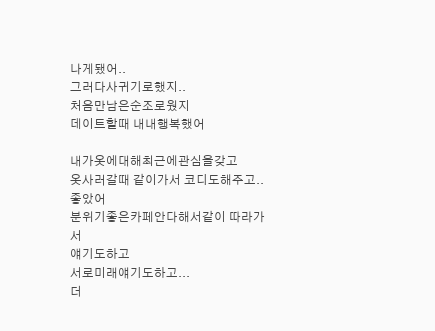나게됐어..
그러다사귀기로했지..
처음만남은순조로웠지
데이트할때 내내행복했어

내가옷에대해최근에관심을갖고
옷사러갈때 같이가서 코디도해주고..
좋았어
분위기좋은카페안다해서같이 따라가서
얘기도하고
서로미래얘기도하고...
더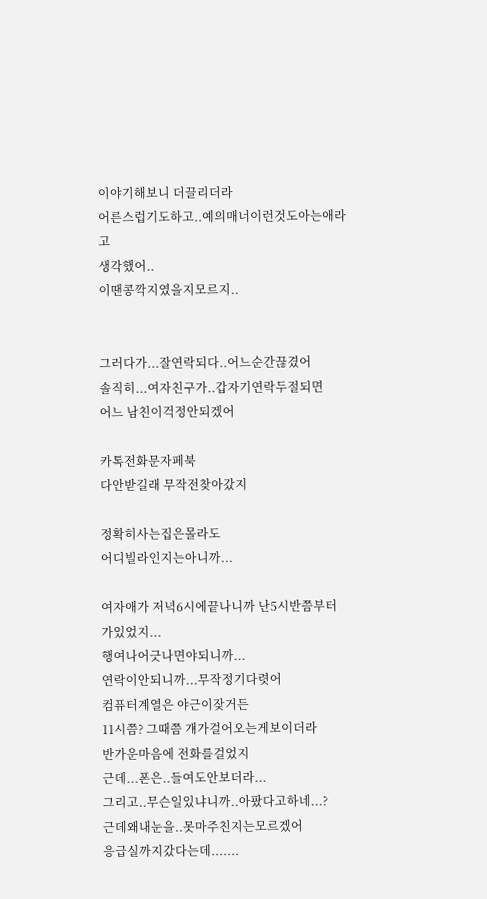이야기해보니 더끌리더라
어른스럽기도하고..예의매너이런것도아는애라고
생각했어..
이땐콩깍지였을지모르지..


그러다가...잘연락되다..어느순간끊겼어
솔직히...여자친구가..갑자기연락두절되면
어느 남친이걱정안되겠어

카톡전화문자페북
다안받길래 무작전찾아갔지

정확히사는집은몰라도
어디빌라인지는아니까...

여자애가 저녁6시에끝나니까 난5시반쯤부터
가있었지...
행여나어긋나면야되니까...
연락이안되니까...무작정기다렷어
컴퓨터계열은 야근이잦거든
11시쯤? 그때쯤 걔가걸어오는게보이더라
반가운마음에 전화를걸었지
근데...폰은..들여도안보더라...
그리고..무슨일있냐니까..아팠다고하네...?
근데왜내눈을..못마주친지는모르겠어
응급실까지갔다는데.......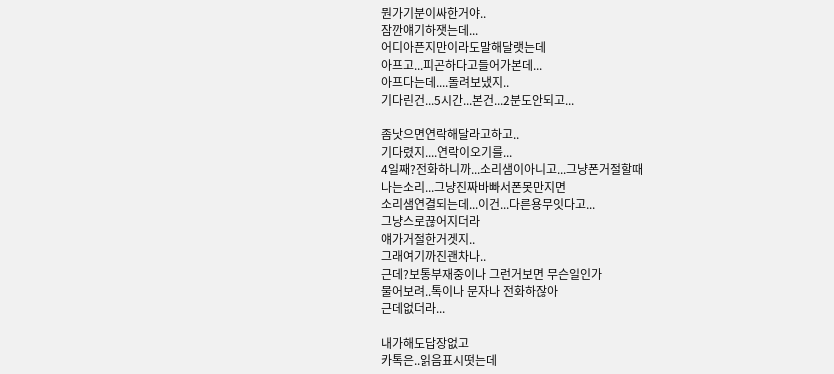뭔가기분이싸한거야..
잠깐얘기하잿는데...
어디아픈지만이라도말해달랫는데
아프고...피곤하다고들어가본데...
아프다는데....돌려보냈지..
기다린건...5시간...본건...2분도안되고...

좀낫으면연락해달라고하고..
기다렸지....연락이오기를...
4일째?전화하니까...소리샘이아니고...그냥폰거절할때
나는소리...그냥진짜바빠서폰못만지면
소리샘연결되는데...이건...다른용무잇다고...
그냥스로끊어지더라
얘가거절한거겟지..
그래여기까진괜차나..
근데?보통부재중이나 그런거보면 무슨일인가
물어보려..톡이나 문자나 전화하잖아
근데없더라...

내가해도답장없고
카톡은..읽음표시떳는데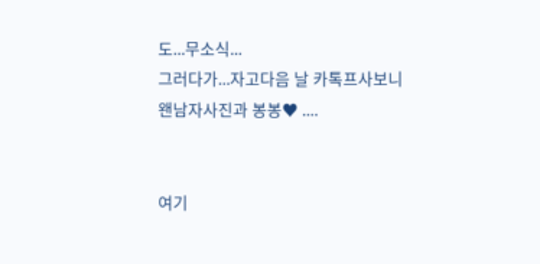도...무소식...
그러다가...자고다음 날 카톡프사보니
왠남자사진과 봉봉♥ ....


여기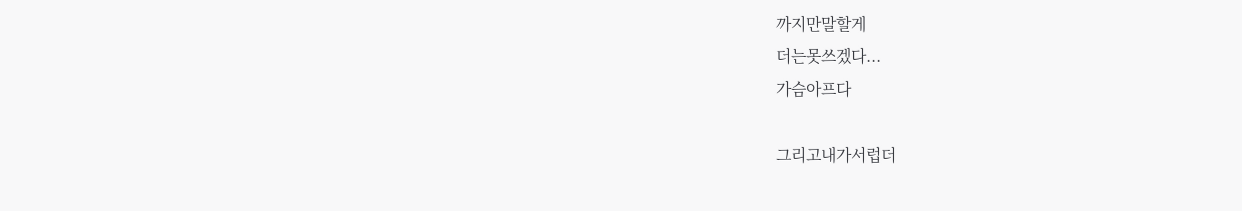까지만말할게
더는못쓰겠다...
가슴아프다

그리고내가서럽더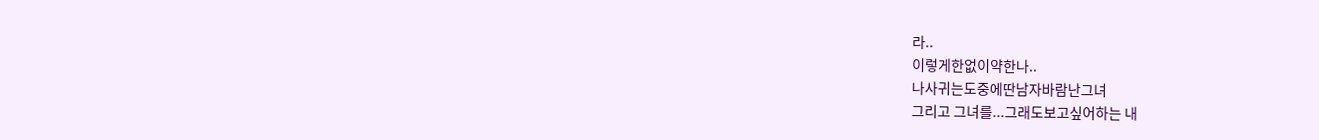라..
이렇게한없이약한나..
나사귀는도중에딴남자바람난그녀
그리고 그녀를...그래도보고싶어하는 내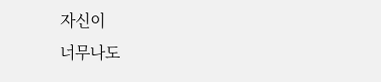자신이
너무나도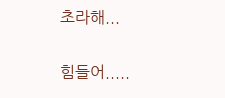초라해...

힘들어.....